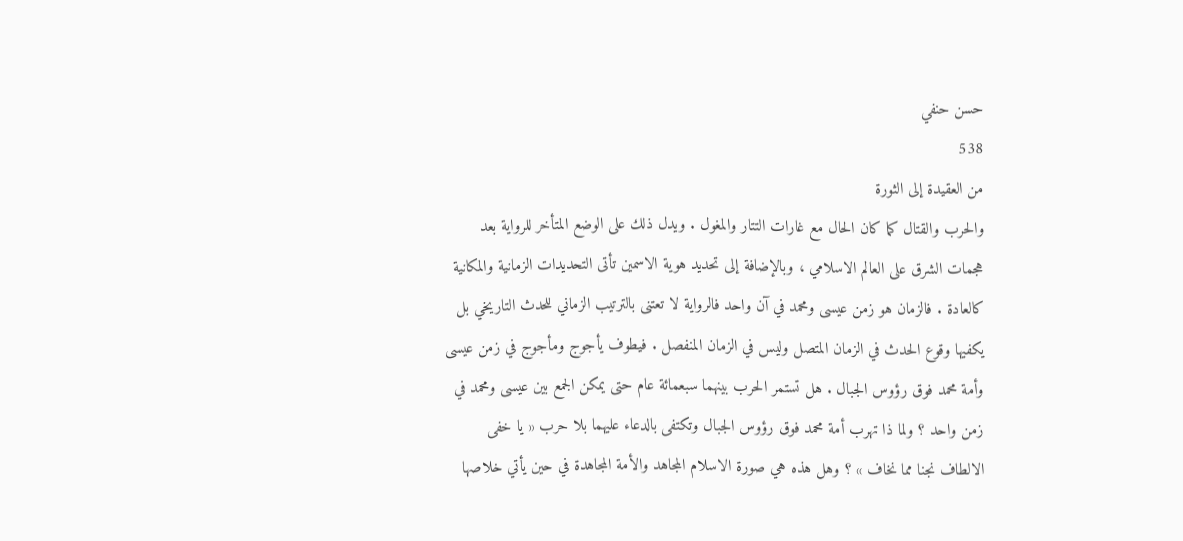حسن حنفي
538
من العقيدة إلى الثورة
والحرب والقتال كما كان الحال مع غارات التتار والمغول . ويدل ذلك على الوضع المتأخر للرواية بعد هجمات الشرق على العالم الاسلامي ، وبالإضافة إلى تحديد هوية الاسمين تأتى التحديدات الزمانية والمكانية كالعادة . فالزمان هو زمن عيسى ومحمد في آن واحد فالرواية لا تعتنى بالترتيب الزماني للحدث التاريخي بل يكفيها وقوع الحدث في الزمان المتصل وليس في الزمان المنفصل . فيطوف يأجوج ومأجوج في زمن عيسى وأمة محمد فوق رؤوس الجبال . هل تستمر الحرب بينهما سبعمائة عام حتى يمكن الجمع بين عيسى ومحمد في زمن واحد ؟ ولما ذا تهرب أمة محمد فوق رؤوس الجبال وتكتفى بالدعاء عليهما بلا حرب « يا خفى الالطاف نجنا مما نخاف » ؟ وهل هذه هي صورة الاسلام المجاهد والأمة المجاهدة في حين يأتي خلاصها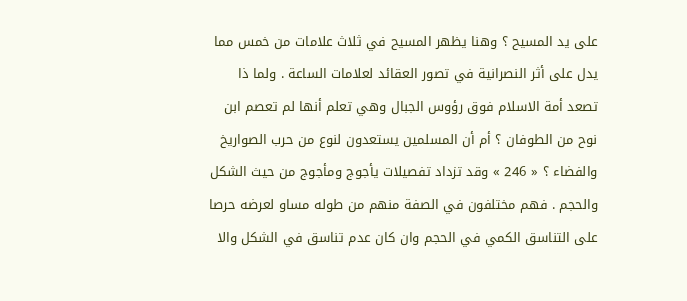على يد المسيح ؟ وهنا يظهر المسيح في ثلاث علامات من خمس مما يدل على أثر النصرانية في تصور العقائد لعلامات الساعة . ولما ذا تصعد أمة الاسلام فوق رؤوس الجبال وهي تعلم أنها لم تعصم ابن نوح من الطوفان ؟ أم أن المسلمين يستعدون لنوع من حرب الصواريخ والفضاء ؟ « 246 » وقد تزداد تفصيلات يأجوج ومأجوج من حيث الشكل والحجم . فهم مختلفون في الصفة منهم من طوله مساو لعرضه حرصا على التناسق الكمي في الحجم وان كان عدم تناسق في الشكل والا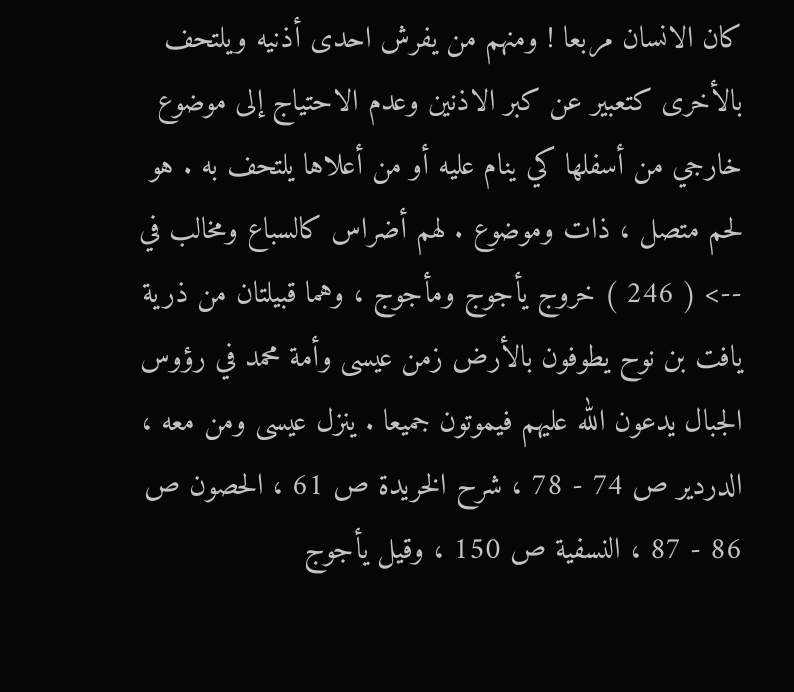كان الانسان مربعا ! ومنهم من يفرش احدى أذنيه ويلتحف بالأخرى كتعبير عن كبر الاذنين وعدم الاحتياج إلى موضوع خارجي من أسفلها كي ينام عليه أو من أعلاها يلتحف به . هو لحم متصل ، ذات وموضوع . لهم أضراس كالسباع ومخالب في
--> ( 246 ) خروج يأجوج ومأجوج ، وهما قبيلتان من ذرية يافت بن نوح يطوفون بالأرض زمن عيسى وأمة محمد في رؤوس الجبال يدعون الله عليهم فيموتون جميعا . ينزل عيسى ومن معه ، الدردير ص 74 - 78 ، شرح الخريدة ص 61 ، الحصون ص 86 - 87 ، النسفية ص 150 ، وقيل يأجوج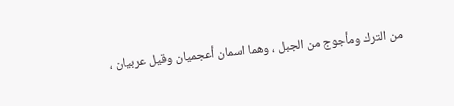من الترك ومأجوج من الجبل ، وهما اسمان أعجميان وقيل عربيان ،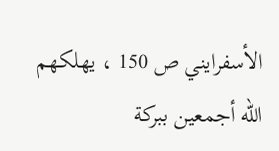الأسفرايني ص 150 ، يهلكهم الله أجمعين ببركة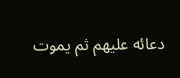دعائه عليهم ثم يموت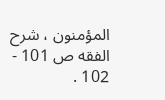المؤمنون ، شرح الفقه ص 101 - 102 .